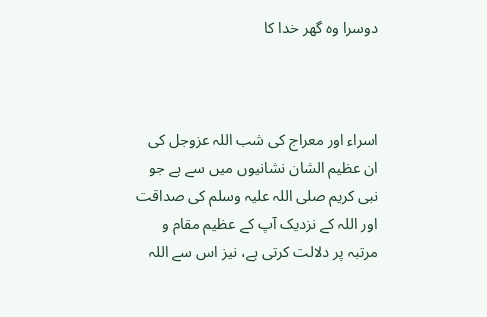دوسرا وہ گھر خدا کا



اسراء اور معراج كى شب اللہ عزوجل كى ان عظيم الشان نشانیوں ميں سے ہے جو نبی کريم صلی اللہ عليہ وسلم كى صداقت اور اللہ کے نزديک آپ کے عظيم مقام و مرتبہ پر دلالت کرتی ہے، نيز اس سے اللہ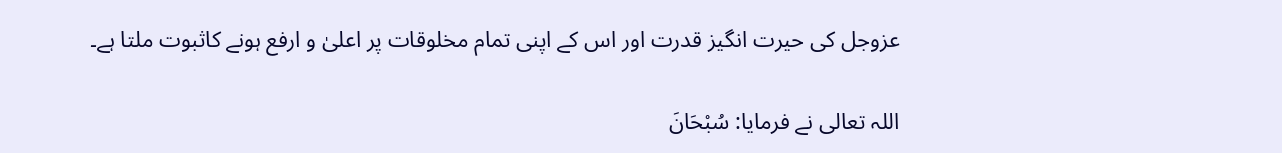عزوجل كى حيرت انگیز قدرت اور اس کے اپنی تمام مخلوقات پر اعلیٰ و ارفع ہونے کاثبوت ملتا ہے۔

اللہ تعالى نے فرمايا: سُبْحَانَ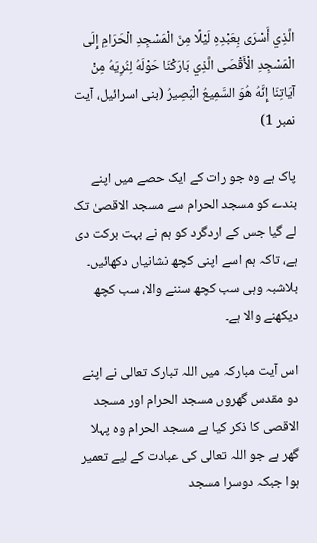الَّذِي أَسْرَى بِعَبْدِهِ لَيْلًا مِنَ الْمَسْجِدِ الْحَرَامِ إِلَى الْمَسْجِدِ الْأَقْصَى الَّذِي بَارَكْنَا حَوْلَهُ لِنُرِيَهُ مِنْ آيَاتِنَا إِنَّهُ هُوَ السَّمِيعُ الْبَصِيرُ (بنی اسرائیل، آیت نمبر 1)

پاک ہے وہ جو رات کے ایک حصے میں اپنے بندے کو مسجد الحرام سے مسجد الاقصیٰ تک لے گیا جس کے اردگرد کو ہم نے بہت برکت دی ہے، تاکہ ہم اسے اپنی کچھ نشانیاں دکھائیں۔ بلاشبہ وہی سب کچھ سننے والا، سب کچھ دیکھنے والا ہے۔

اس آیت مبارکہ میں اللہ تبارک تعالی نے اپنے دو مقدس گھروں مسجد الحرام اور مسجد الاقصی کا ذکر کیا ہے مسجد الحرام وہ پہلا گھر ہے جو اللہ تعالی کی عبادت کے لیے تعمیر ہوا جبکہ دوسرا مسجد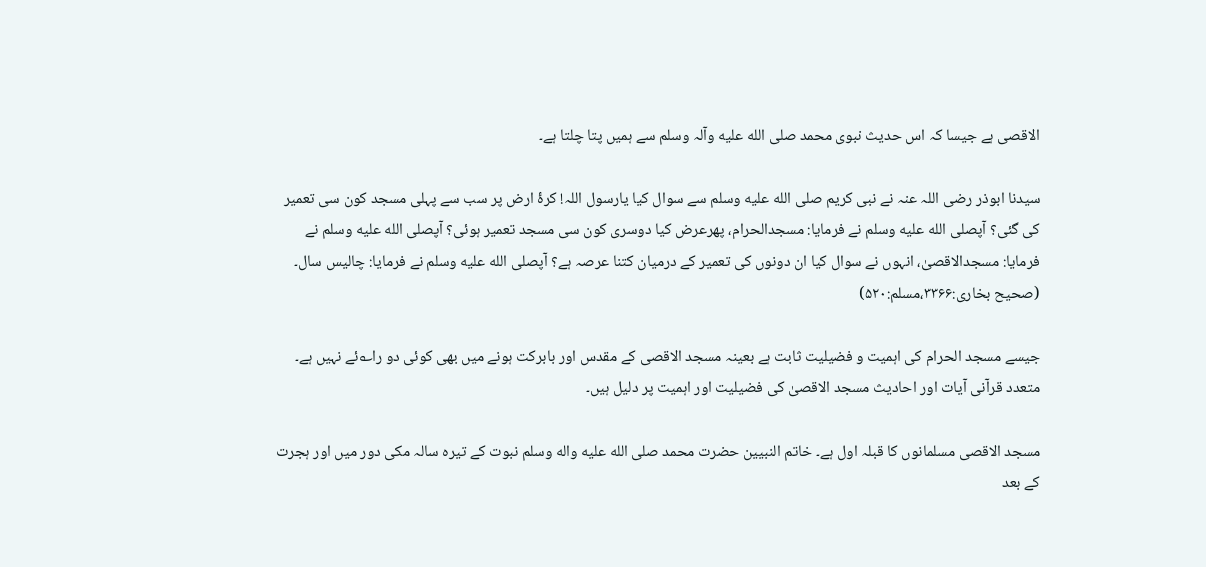الاقصی ہے جیسا کہ اس حدیث نبوی محمد صلى الله عليه وآلہ وسلم سے ہمیں پتا چلتا ہے۔

سیدنا ابوذر رضی اللہ عنہ نے نبی کریم صلى الله عليه وسلم سے سوال کیا یارسول اللہ! کرۂ ارض پر سب سے پہلی مسجد کون سی تعمیر کی گئی؟ آپصلى الله عليه وسلم نے فرمایا: مسجدالحرام، پھرعرض کیا دوسری کون سی مسجد تعمیر ہوئی؟ آپصلى الله عليه وسلم نے فرمایا: مسجدالاقصیٰ، انہوں نے سوال کیا ان دونوں کی تعمیر کے درمیان کتنا عرصہ ہے؟ آپصلى الله عليه وسلم نے فرمایا: چالیس سال۔ (صحیح بخاری:۳۳۶۶،مسلم:۵۲۰)

جیسے مسجد الحرام کی اہمیت و فضیلیت ثابت ہے بعینہ مسجد الاقصی کے مقدس اور بابرکت ہونے میں بھی کوئی دو را؎ئے نہیں ہے۔ متعدد قرآنی آیات اور احادیث مسجد الاقصیٰ کی فضیلیت اور اہمیت پر دلیل ہیں۔

مسجد الاقصی مسلمانوں کا قبلہ اول ہے۔ خاتم النبیین حضرت محمد صلى الله عليه واله وسلم نبوت کے تیرہ سالہ مکی دور میں اور ہجرت کے بعد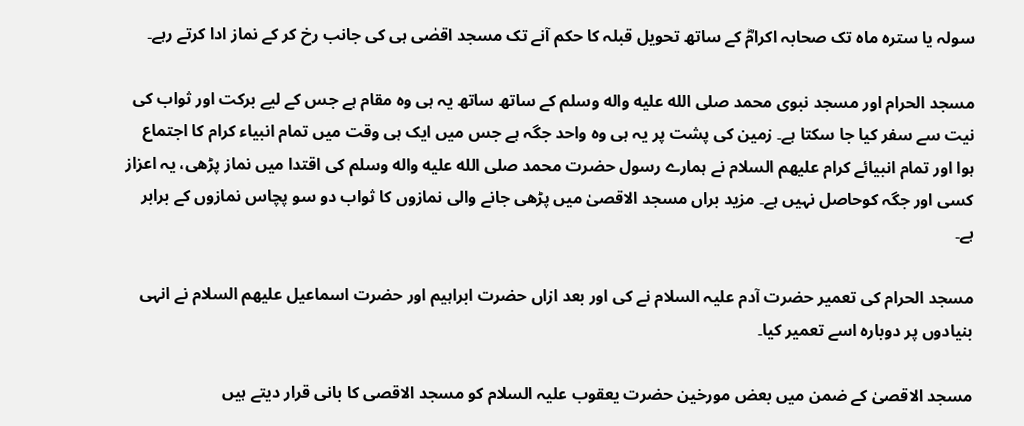سولہ یا سترہ ماہ تک صحابہ اکرامؓ کے ساتھ تحویل قبلہ کا حکم آنے تک مسجد اقصٰی ہی کی جانب رخ کر کے نماز ادا کرتے رہے۔

مسجد الحرام اور مسجد نبوی محمد صلى الله عليه واله وسلم کے ساتھ ساتھ یہ ہی وہ مقام ہے جس کے لیے برکت اور ثواب کی نیت سے سفر کیا جا سکتا ہے۔ زمین کی پشت پر یہ ہی وہ واحد جگہ ہے جس میں ایک ہی وقت میں تمام انبیاء کرام کا اجتماع ہوا اور تمام انبیائے کرام علیھم السلام نے ہمارے رسول حضرت محمد صلى الله عليه واله وسلم کی اقتدا میں نماز پڑھی، یہ اعزاز کسی اور جگہ کوحاصل نہیں ہے۔ مزید براں مسجد الاقصیٰ میں پڑھی جانے والی نمازوں کا ثواب دو سو پچاس نمازوں کے برابر ہے۔

مسجد الحرام کی تعمیر حضرت آدم علیہ السلام نے کی اور بعد ازاں حضرت ابراہیم اور حضرت اسماعیل علیھم السلام نے انہی بنیادوں پر دوبارہ اسے تعمیر کیا۔

مسجد الاقصیٰ کے ضمن میں بعض مورخین حضرت یعقوب علیہ السلام کو مسجد الاقصی کا بانی قرار دیتے ہیں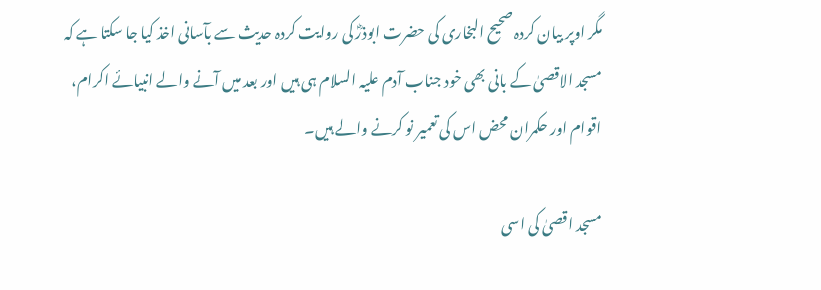مگر اوپر بیان کردہ صحیح البخاری کی حضرت ابوذرؓ کی روایت کردہ حدیث سے بآسانی اخذ کیا جا سکتا ہے کہ مسجد الاقصیٰ کے بانی بھی خود جناب آدم علیہ السلام ہی ہیں اور بعد میں آنے والے انبیائے اکرام، اقوام اور حکمران محض اس کی تعمیر نو کرنے والے ہیں۔

مسجد اقصیٰ کی اسی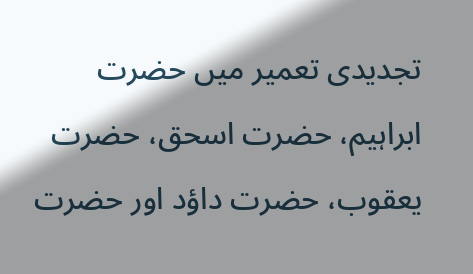تجدیدی تعمیر میں حضرت ابراہیم، حضرت اسحق، حضرت یعقوب، حضرت داؤد اور حضرت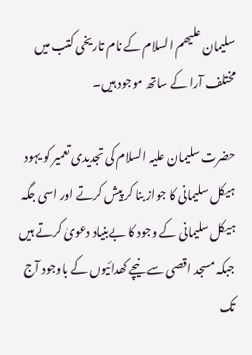سلیمان علیھم السلام کے نام تاریخی کتب میں مختلف آرا کے ساتھ موجود ہیں۔

حضرت سلیمان علیہ السلام کی تجدیدی تعمیر کو یہود ہیکل سلیمانی کا جواز بنا کر پیش کرتے اور اسی جگہ ہیکل سلیمانی کے وجود کا بےبنیاد دعویٰ کرتے ہیں جبکہ مسجد اقصی سے نیچے کھدائیوں کے باوجود آج تک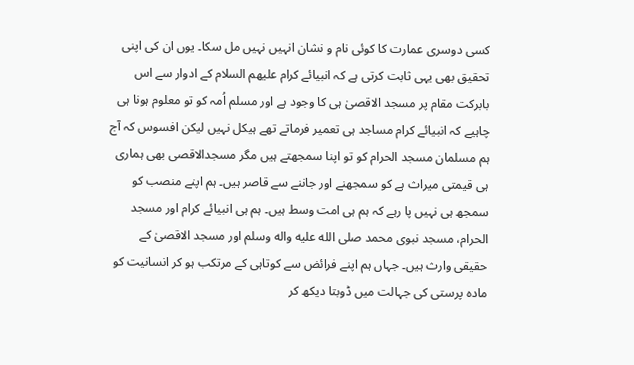کسی دوسری عمارت کا کوئی نام و نشان انہیں نہیں مل سکا۔ یوں ان کی اپنی تحقیق بھی یہی ثابت کرتی ہے کہ انبیائے کرام علیھم السلام کے ادوار سے اس بابرکت مقام پر مسجد الاقصیٰ ہی کا وجود ہے اور مسلم اُمہ کو تو معلوم ہونا ہی چاہیے کہ انبیائے کرام مساجد ہی تعمیر فرماتے تھے ہیکل نہیں لیکن افسوس کہ آج ہم مسلمان مسجد الحرام کو تو اپنا سمجھتے ہیں مگر مسجدالاقصی بھی ہماری ہی قیمتی میراث ہے کو سمجھنے اور جاننے سے قاصر ہیں۔ ہم اپنے منصب کو سمجھ ہی نہیں پا رہے کہ ہم ہی امت وسط ہیں۔ ہم ہی انبیائے کرام اور مسجد الحرام، مسجد نبوی محمد صلى الله عليه واله وسلم اور مسجد الاقصیٰ کے حقیقی وارث ہیں۔ جہاں ہم اپنے فرائض سے کوتاہی کے مرتکب ہو کر انسانیت کو مادہ پرستی کی جہالت میں ڈوبتا دیکھ کر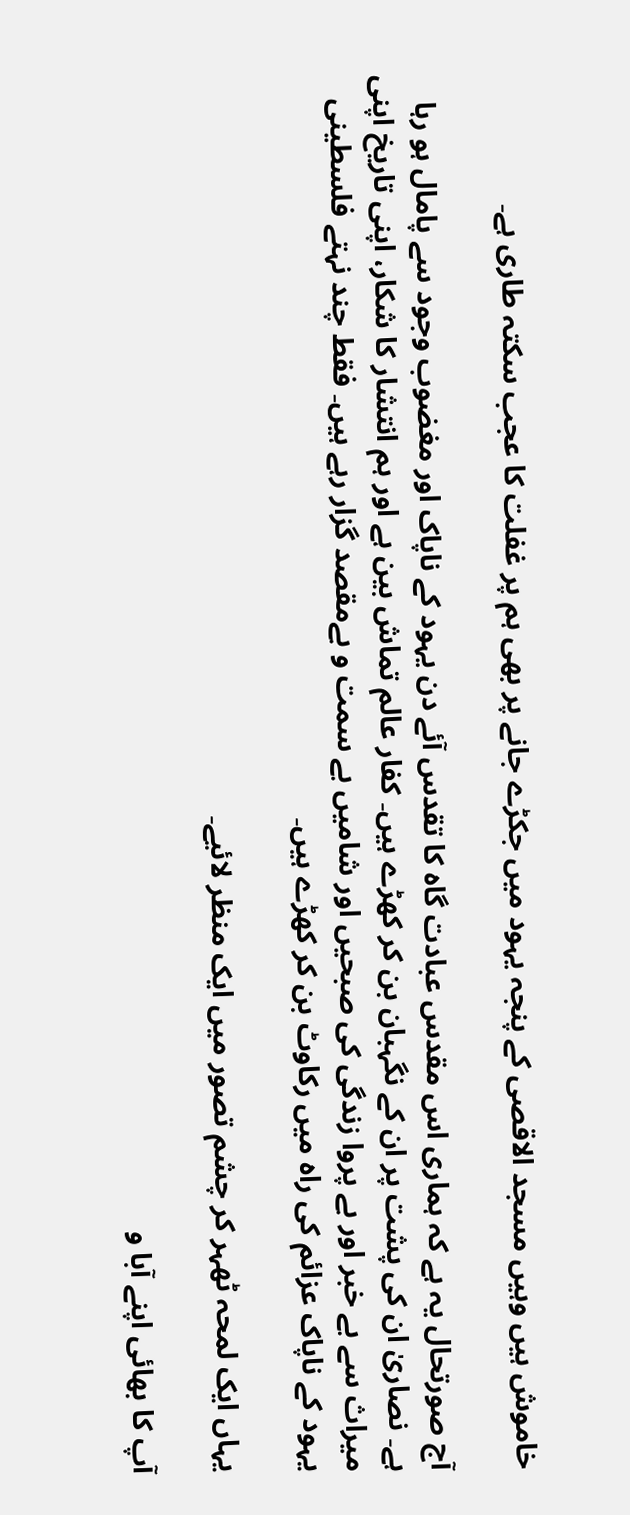خاموش ہیں وہیں مسجد الاقصی کے پنجہ یہود میں جکڑے جانے پر بھی ہم پر غفلت کا عجب سکتہ طاری ہے۔

آج صورتحال یہ ہے کہ ہماری اس مقدس عبادت گاہ کا تقدس آئے دن یہود کے ناپاک اور مغضوب وجود سے پامال ہو رہا ہے۔ نصاریٰ ان کی پشت پر ان کے نگہبان بن کر کھڑے ہیں۔ کفار عالم تماش بین ہے اور ہم انتشار کا شکار، اپنی تاریخ اپنی میراث سے بے خبر اور بے پروا زندگی کی صبحیں اور شامیں بے سمت و بےمقصد گزار رہے ہیں۔ فقط چند نہتے فلسطینی یہود کے ناپاک عزائم کی راہ میں رکاوٹ بن کر کھڑے ہیں۔

یہاں ایک لمحہ ٹھہر کر چشم تصور میں ایک منظر لائیے۔

آپ کا بھائی اپنے آبا و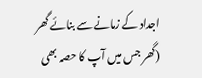اجداد کے زمانے سے بنائے گھر (گھر جس میں آپ کا حصہ بھی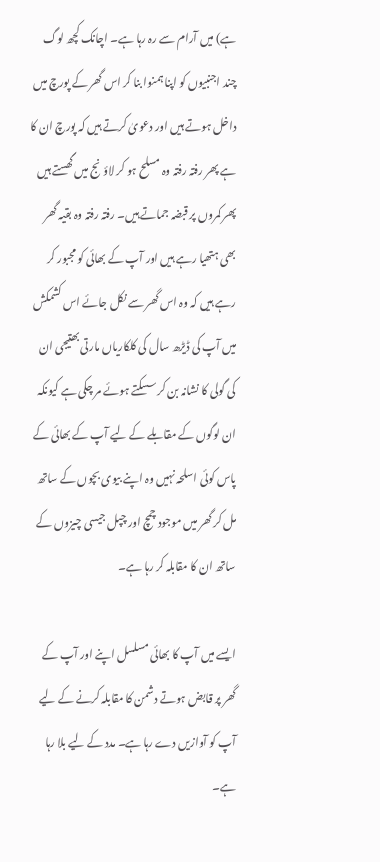ہے) میں آرام سے رہ رہا ہے۔ اچانک کچھ لوگ چند اجنبیوں کو اپنا ہمنوا بنا کر اس گھر کے پورچ میں داخل ہوتے ہیں اور دعویٰ کرتے ہیں کہ پورچ ان کا ہے پھر رفتہ رفتہ وہ مسلح ہو کر لاؤنج میں گھستے ہیں پھر کمروں پر قبضہ جماتے ہیں۔ رفتہ رفتہ وہ بقیہ گھر بھی ہتھیا رہے ہیں اور آپ کے بھائی کو مجبور کر رہے ہیں کہ وہ اس گھر سے نکل جائے اس کشمکش میں آپ کی ڈیڑھ سال کی کلکاریاں مارتی بھتیجی ان کی گولی کا نشانہ بن کر سسکتے ہوئے مر چکی ہے کیونکہ ان لوگوں کے مقابلے کے لیے آپ کے بھائی کے پاس کوئی اسلحہ نہیں وہ اپنے بیوی بچوں کے ساتھ مل کر گھر میں موجود چمچ اور چپل جیسی چیزوں کے ساتھ ان کا مقابلہ کر رہا ہے۔

ایسے میں آپ کا بھائی مسلسل اپنے اور آپ کے گھر پر قابض ہوتے دشمن کا مقابلہ کرنے کے لیے آپ کو آوازیں دے رہا ہے۔ مدد کے لیے بلا رہا ہے۔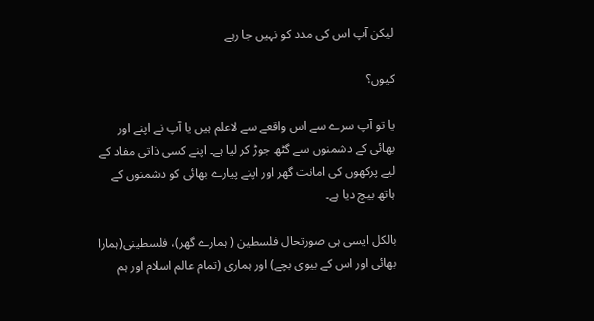لیکن آپ اس کی مدد کو نہیں جا رہے

کیوں؟

یا تو آپ سرے سے اس واقعے سے لاعلم ہیں یا آپ نے اپنے اور بھائی کے دشمنوں سے گٹھ جوڑ کر لیا ہے۔ اپنے کسی ذاتی مفاد کے لیے پرکھوں کی امانت گھر اور اپنے پیارے بھائی کو دشمنوں کے ہاتھ بیچ دیا ہے۔

بالکل ایسی ہی صورتحال فلسطین ( ہمارے گھر)، فلسطینی(ہمارا بھائی اور اس کے بیوی بچے) اور ہماری (تمام عالم اسلام اور ہم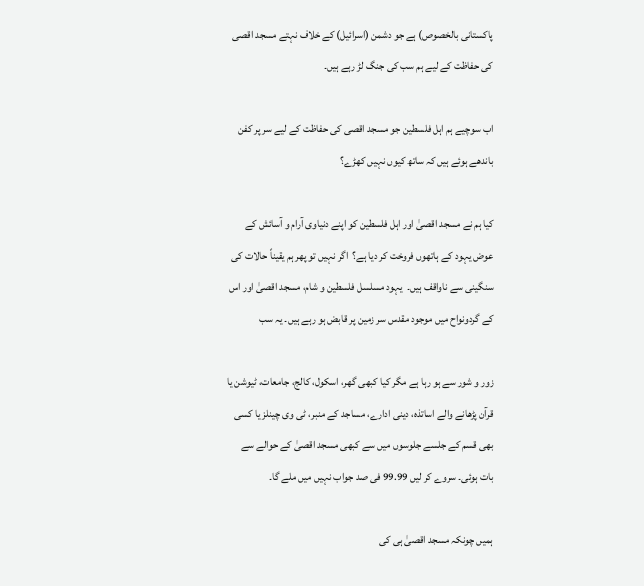پاکستانی بالخصوص) ہے جو دشمن (اسرائیل) کے خلاف نہتے مسجد اقصی کی حفاظت کے لیے ہم سب کی جنگ لڑ رہے ہیں۔

اب سوچیے ہم اہل فلسطین جو مسجد اقصی کی حفاظت کے لیے سر پر کفن باندھے ہوئے ہیں کہ ساتھ کیوں نہیں کھڑے؟

کیا ہم نے مسجد اقصیٰ اور اہل فلسطین کو اپنے دنیاوی آرام و آسائش کے عوض یہود کے ہاتھوں فروخت کر دیا ہے؟  اگر نہیں تو پھر ہم یقیناً حالات کی سنگینی سے ناواقف ہیں۔  یہود مسلسل فلسطین و شام، مسجد اقصیٰ اور اس کے گردونواح میں موجود مقدس سر زمین پر قابض ہو رہے ہیں۔ یہ سب

زور و شور سے ہو رہا ہے مگر کیا کبھی گھر، اسکول، کالج، جامعات، ٹیوشن یا قرآن پڑھانے والے اساتذہ، دینی ادارے، مساجد کے منبر، ٹی وی چینلز یا کسی بھی قسم کے جلسے جلوسوں میں سے کبھی مسجد اقصیٰ کے حوالے سے بات ہوئی۔ سروے کر لیں 99.99 فی صد جواب نہیں میں ملے گا۔

ہمیں چونکہ مسجد اقصیٰ ہی کی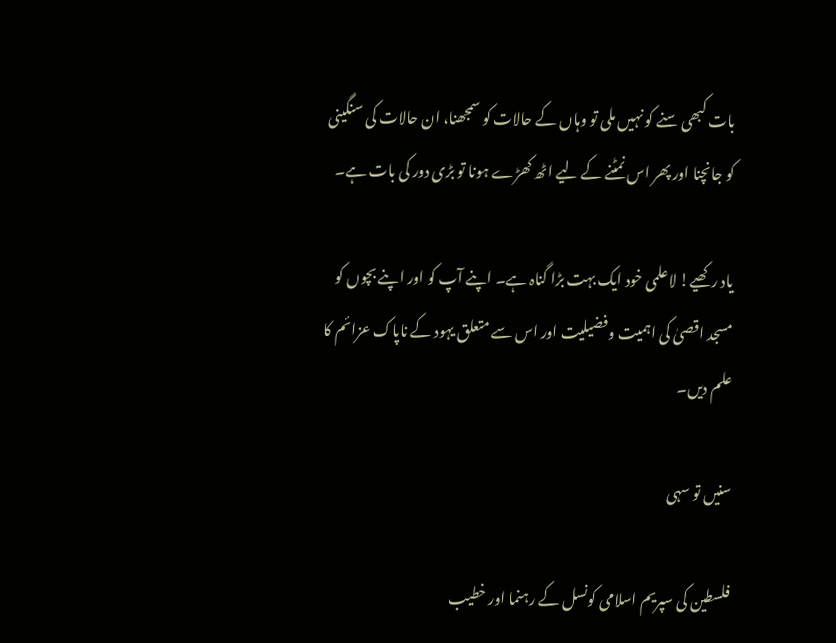بات کبھی سنے کو نہیں ملی تو وہاں کے حالات کو سمجھنا، ان حالات کی سنگینی کو جانچنا اور پھر اس نمٹنے کے لیے اٹھ کھڑے ہونا تو بڑی دور کی بات ہے۔

یاد رکھیے! لاعلمی خود ایک بہت بڑا گناہ ہے۔ اپنے آپ کو اور اپنے بچوں کو مسجد اقصیٰ کی اہمیت وفضیلیت اور اس سے متعلق یہود کے ناپاک عزائم کا علم دیں۔

سنیں تو سہی

فلسطین کی سپریم اسلامی کونسل کے رہنما اور خطیب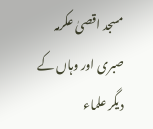مسجد اقصیٰ عکرمہ صبری اور وہاں کے دیگر علماء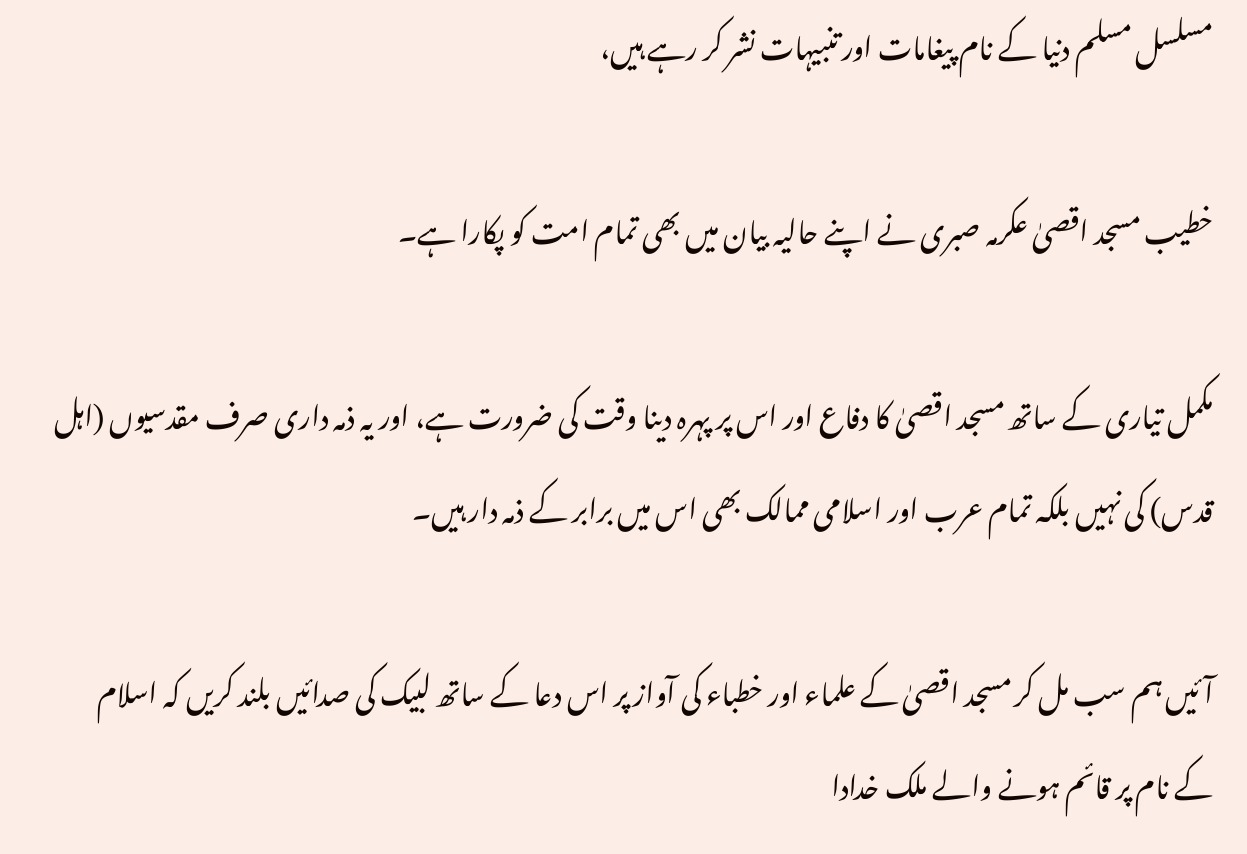مسلسل مسلم دنیا کے نام پیغامات اور تنبیہات نشر کر رہے ہیں،

خطیب مسجد اقصیٰ عکرمہ صبری نے اپنے حالیہ بیان میں بھی تمام امت کو پکارا ہے۔

مکمل تیاری کے ساتھ مسجد اقصیٰ کا دفاع اور اس پر پہرہ دینا وقت کی ضرورت ہے، اور یہ ذمہ داری صرف مقدسیوں (اہل قدس) کی نہیں بلکہ تمام عرب اور اسلامی ممالک بھی اس میں برابر کے ذمہ دار ہیں۔

آئیں ہم سب مل کر مسجد اقصیٰ کے علماء اور خطباء کی آواز پر اس دعا کے ساتھ لبیک کی صدائیں بلند کریں کہ اسلام کے نام پر قائم ہونے والے ملک خدادا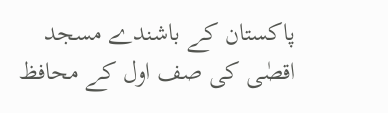پاکستان کے باشندے مسجد اقصٰی کی صف اول کے محافظ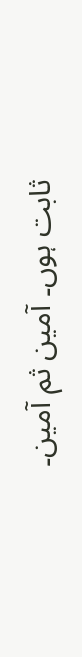ثابت ہوں۔ آمین ثم آمین۔